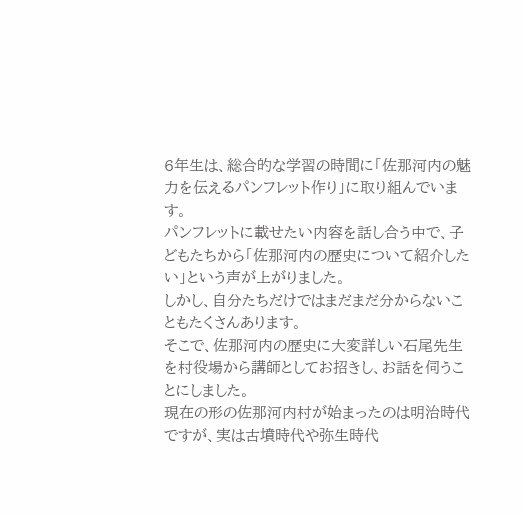6年生は、総合的な学習の時間に「佐那河内の魅力を伝えるパンフレット作り」に取り組んでいます。
パンフレットに載せたい内容を話し合う中で、子どもたちから「佐那河内の歴史について紹介したい」という声が上がりました。
しかし、自分たちだけではまだまだ分からないこともたくさんあります。
そこで、佐那河内の歴史に大変詳しい石尾先生を村役場から講師としてお招きし、お話を伺うことにしました。
現在の形の佐那河内村が始まったのは明治時代ですが、実は古墳時代や弥生時代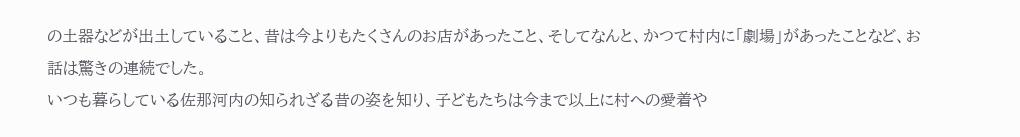の土器などが出土していること、昔は今よりもたくさんのお店があったこと、そしてなんと、かつて村内に「劇場」があったことなど、お話は驚きの連続でした。
いつも暮らしている佐那河内の知られざる昔の姿を知り、子どもたちは今まで以上に村への愛着や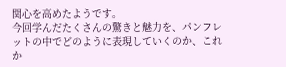関心を高めたようです。
今回学んだたくさんの驚きと魅力を、パンフレットの中でどのように表現していくのか、これか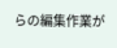らの編集作業が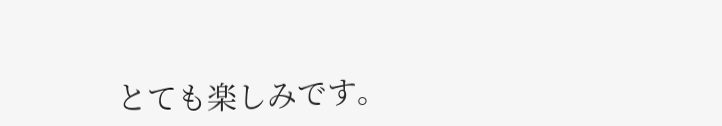とても楽しみです。